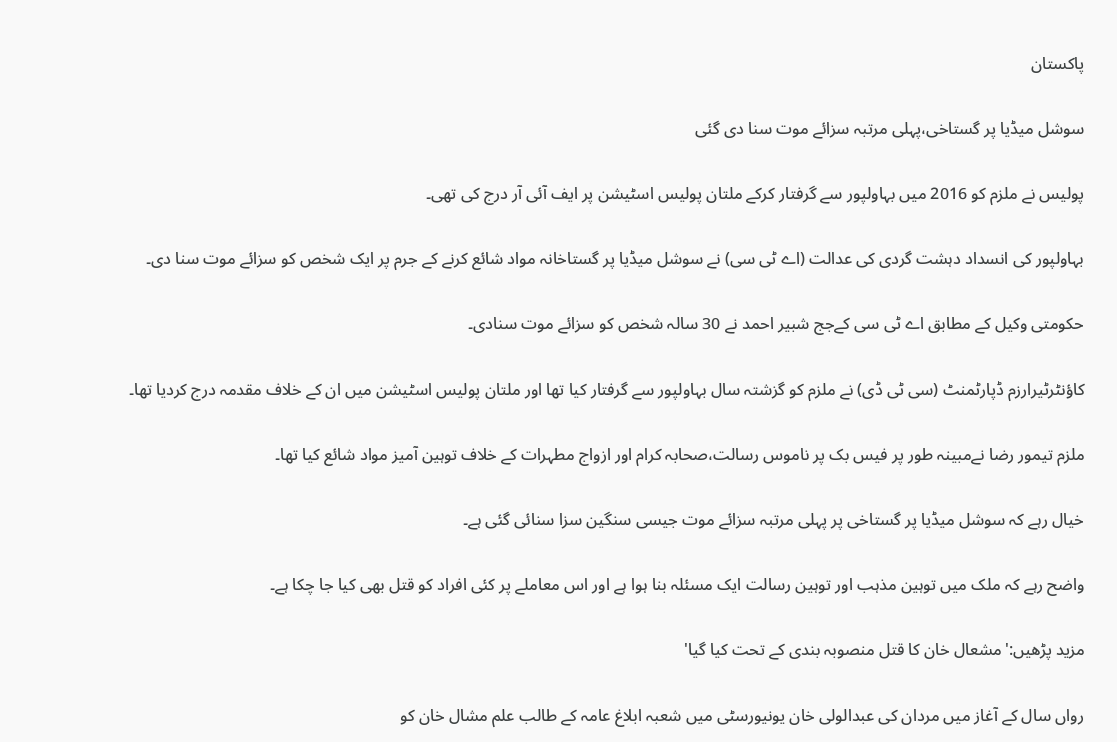پاکستان

سوشل میڈیا پر گستاخی،پہلی مرتبہ سزائے موت سنا دی گئی

پولیس نے ملزم کو 2016 میں بہاولپور سے گرفتار کرکے ملتان پولیس اسٹیشن پر ایف آئی آر درج کی تھی۔

بہاولپور کی انسداد دہشت گردی کی عدالت (اے ٹی سی) نے سوشل میڈیا پر گستاخانہ مواد شائع کرنے کے جرم پر ایک شخص کو سزائے موت سنا دی۔

حکومتی وکیل کے مطابق اے ٹی سی کےجج شبیر احمد نے 30 سالہ شخص کو سزائے موت سنادی۔

کاؤنٹرٹیرارزم ڈپارٹمنٹ (سی ٹی ڈی) نے ملزم کو گزشتہ سال بہاولپور سے گرفتار کیا تھا اور ملتان پولیس اسٹیشن میں ان کے خلاف مقدمہ درج کردیا تھا۔

ملزم تیمور رضا نےمبینہ طور پر فیس بک پر ناموس رسالت،صحابہ کرام اور ازواج مطہرات کے خلاف توہین آمیز مواد شائع کیا تھا۔

خیال رہے کہ سوشل میڈیا پر گستاخی پر پہلی مرتبہ سزائے موت جیسی سنگین سزا سنائی گئی ہے۔

واضح رہے کہ ملک میں توہین مذہب اور توہین رسالت ایک مسئلہ بنا ہوا ہے اور اس معاملے پر کئی افراد کو قتل بھی کیا جا چکا ہے۔

مزید پڑھیں:'مشعال خان کا قتل منصوبہ بندی کے تحت کیا گیا'

رواں سال کے آغاز میں مردان کی عبدالولی خان یونیورسٹی میں شعبہ ابلاغ عامہ کے طالب علم مشال خان کو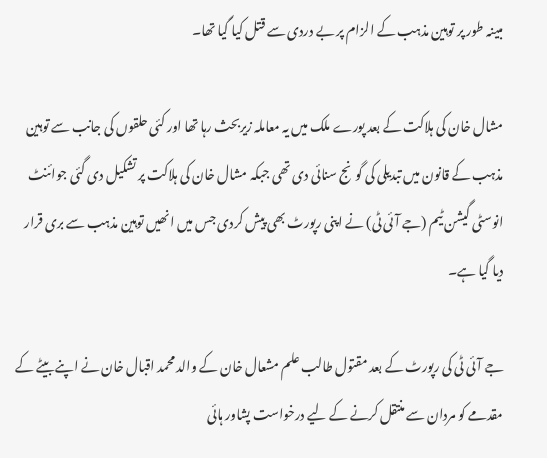مبینہ طور پر توہین مذہب کے الزام پر بے دردی سے قتل کیا گیا تھا۔

مشال خان کی ہلاکت کے بعد پورے ملک میں یہ معاملہ زیربحث رہا تھا اور کئی حلقوں کی جانب سے توہین مذہب کے قانون میں تبدیلی کی گونج سنائی دی تھی جبکہ مشال خان کی ہلاکت پر تشکیل دی گئی جوائنٹ انوسٹی گیشن ٹیم (جے آئی ٹی) نے اپنی رپورٹ بھی پیش کردی جس میں انھیں توہین مذہب سے بری قرار دیا گیا ہے۔

جے آئی ٹی کی رپورٹ کے بعد مقتول طالب علم مشعال خان کے والد محمد اقبال خان نے اپنے بیٹے کے مقدمے کو مردان سے منتقل کرنے کے لیے درخواست پشاور ہائی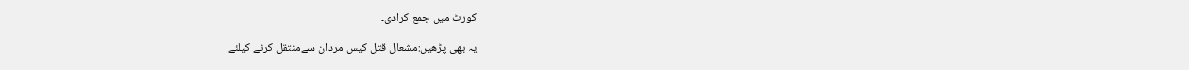کورٹ میں جمع کرادی۔

یہ بھی پڑھیں:مشعال قتل کیس مردان سےمنتقل کرنے کیلئے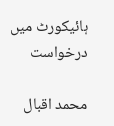ہائیکورٹ میں درخواست

محمد اقبال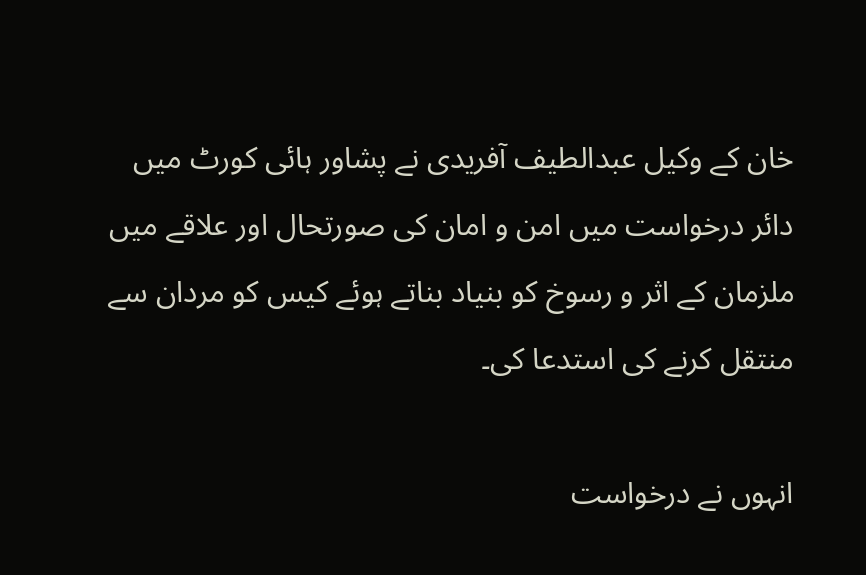خان کے وکیل عبدالطیف آفریدی نے پشاور ہائی کورٹ میں دائر درخواست میں امن و امان کی صورتحال اور علاقے میں ملزمان کے اثر و رسوخ کو بنیاد بناتے ہوئے کیس کو مردان سے منتقل کرنے کی استدعا کی۔

انہوں نے درخواست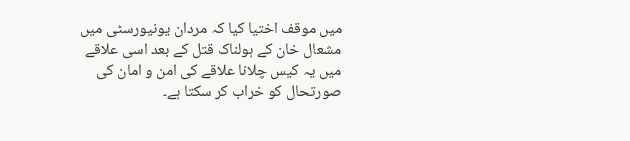میں موقف اختیا کیا کہ مردان یونیورسٹی میں مشعال خان کے ہولناک قتل کے بعد اسی علاقے میں یہ کیس چلانا علاقے کی امن و امان کی صورتحال کو خراب کر سکتا ہے۔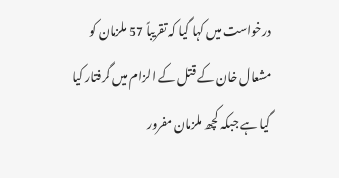درخواست میں کہا گیا کہ تقریباً 57 ملزمان کو مشعال خان کے قتل کے الزام میں گرفتار کیا گیا ہے جبکہ کچھ ملزمان مفرور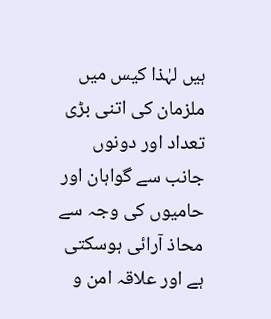ہیں لہٰذا کیس میں ملزمان کی اتنی بڑی تعداد اور دونوں جانب سے گواہان اور حامیوں کی وجہ سے محاذ آرائی ہوسکتی ہے اور علاقہ امن و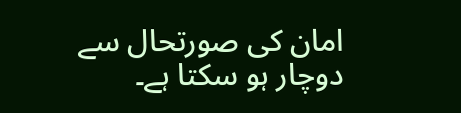امان کی صورتحال سے دوچار ہو سکتا ہے۔